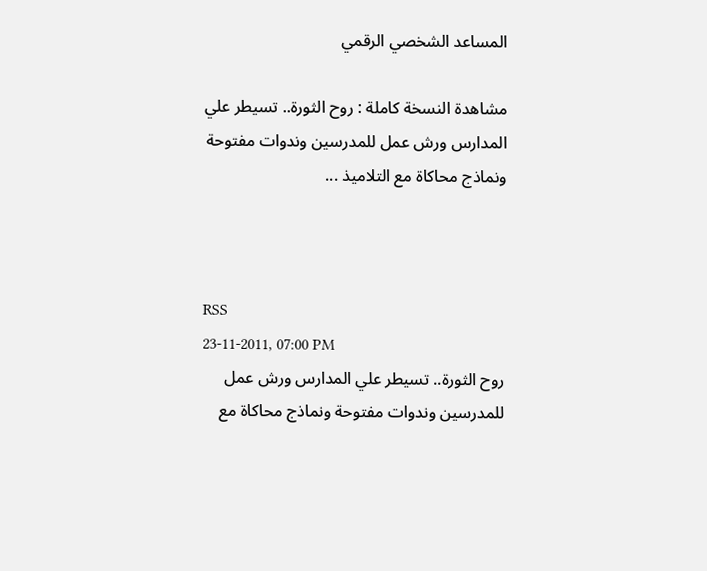المساعد الشخصي الرقمي

مشاهدة النسخة كاملة : روح الثورة.. تسيطر علي المدارس ورش عمل للمدرسين وندوات مفتوحة ونماذج محاكاة مع التلاميذ ...



RSS
23-11-2011, 07:00 PM
روح الثورة.. تسيطر علي المدارس ورش عمل للمدرسين وندوات مفتوحة ونماذج محاكاة مع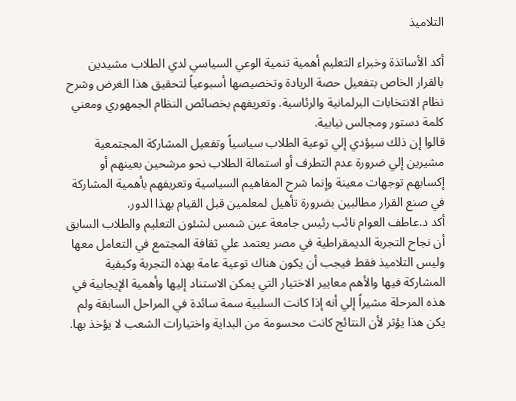التلاميذ

أكد الأساتذة وخبراء التعليم أهمية تنمية الوعي السياسي لدي الطلاب مشيدين بالقرار الخاص بتفعيل حصة الريادة وتخصيصها أسبوعياً لتحقيق هذا الغرض وشرح نظام الانتخابات البرلمانية والرئاسية. وتعريفهم بخصائص النظام الجمهوري ومعني كلمة دستور ومجالس نيابية.
قالوا إن ذلك سيؤدي إلي توعية الطلاب سياسياً وتفعيل المشاركة المجتمعية مشيرين إلي ضرورة عدم التطرف أو استمالة الطلاب نحو مرشحين بعينهم أو إكسابهم توجهات معينة وإنما شرح المفاهيم السياسية وتعريفهم بأهمية المشاركة في صنع القرار مطالبين بضرورة تأهيل لمعلمين قبل القيام بهذا الدور.
أكد د.عاطف العوام نائب رئيس جامعة عين شمس لشئون التعليم والطلاب السابق أن نجاح التجربة الديمقراطية في مصر يعتمد علي ثقافة المجتمع في التعامل معها وليس التلاميذ فقط فيجب أن يكون هناك توعية عامة بهذه التجربة وكيفية المشاركة فيها والأهم معايير الاختيار التي يمكن الاستناد إليها وأهمية الإيجابية في هذه المرحلة مشيراً إلي أنه إذا كانت السلبية سمة سائدة في المراحل السابقة ولم يكن هذا يؤثر لأن النتائج كانت محسومة من البداية واختيارات الشعب لا يؤخذ بها.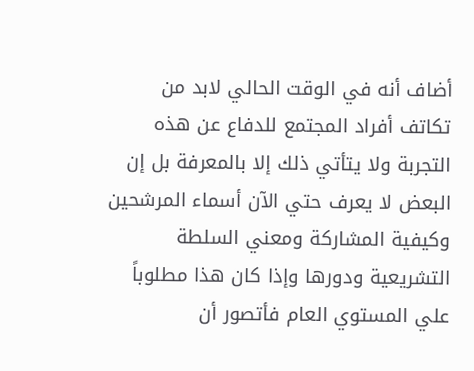أضاف أنه في الوقت الحالي لابد من تكاتف أفراد المجتمع للدفاع عن هذه التجربة ولا يتأتي ذلك إلا بالمعرفة بل إن البعض لا يعرف حتي الآن أسماء المرشحين وكيفية المشاركة ومعني السلطة التشريعية ودورها وإذا كان هذا مطلوباً علي المستوي العام فأتصور أن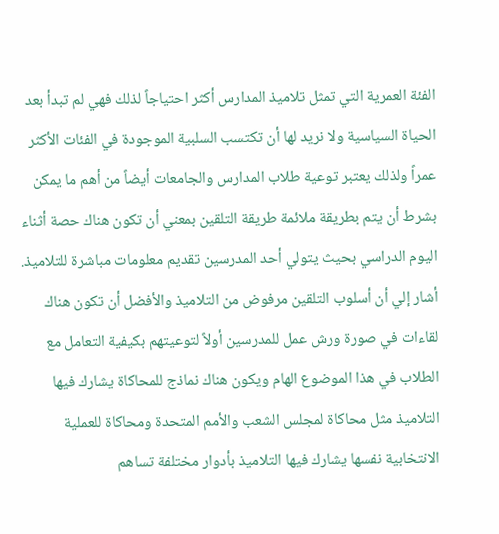الفئة العمرية التي تمثل تلاميذ المدارس أكثر احتياجاً لذلك فهي لم تبدأ بعد الحياة السياسية ولا نريد لها أن تكتسب السلبية الموجودة في الفئات الأكثر عمراً ولذلك يعتبر توعية طلاب المدارس والجامعات أيضاً من أهم ما يمكن بشرط أن يتم بطريقة ملائمة طريقة التلقين بمعني أن تكون هناك حصة أثناء اليوم الدراسي بحيث يتولي أحد المدرسين تقديم معلومات مباشرة للتلاميذ.
أشار إلي أن أسلوب التلقين مرفوض من التلاميذ والأفضل أن تكون هناك لقاءات في صورة ورش عمل للمدرسين أولاً لتوعيتهم بكيفية التعامل مع الطلاب في هذا الموضوع الهام ويكون هناك نماذج للمحاكاة يشارك فيها التلاميذ مثل محاكاة لمجلس الشعب والأمم المتحدة ومحاكاة للعملية الانتخابية نفسها يشارك فيها التلاميذ بأدوار مختلفة تساهم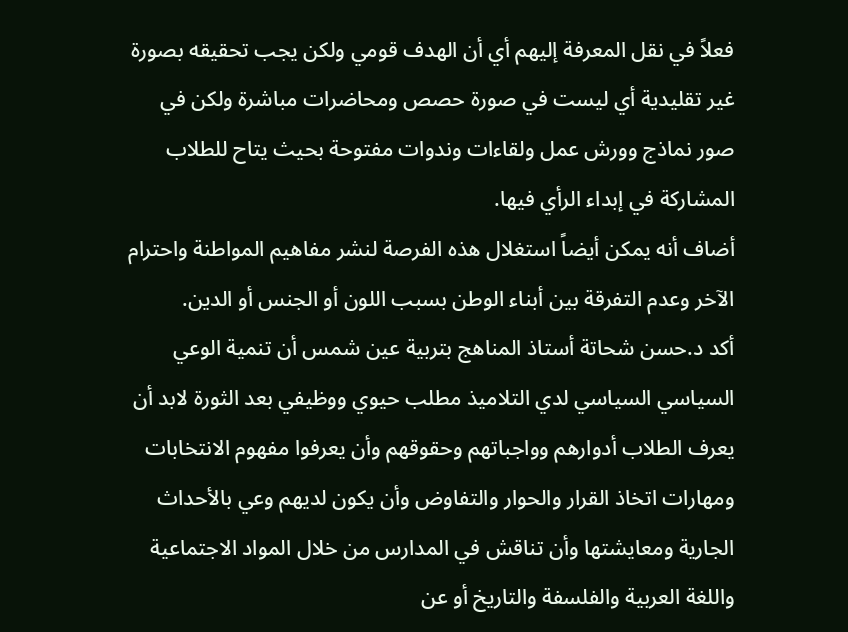فعلاً في نقل المعرفة إليهم أي أن الهدف قومي ولكن يجب تحقيقه بصورة غير تقليدية أي ليست في صورة حصص ومحاضرات مباشرة ولكن في صور نماذج وورش عمل ولقاءات وندوات مفتوحة بحيث يتاح للطلاب المشاركة في إبداء الرأي فيها.
أضاف أنه يمكن أيضاً استغلال هذه الفرصة لنشر مفاهيم المواطنة واحترام الآخر وعدم التفرقة بين أبناء الوطن بسبب اللون أو الجنس أو الدين.
أكد د.حسن شحاتة أستاذ المناهج بتربية عين شمس أن تنمية الوعي السياسي السياسي لدي التلاميذ مطلب حيوي ووظيفي بعد الثورة لابد أن يعرف الطلاب أدوارهم وواجباتهم وحقوقهم وأن يعرفوا مفهوم الانتخابات ومهارات اتخاذ القرار والحوار والتفاوض وأن يكون لديهم وعي بالأحداث الجارية ومعايشتها وأن تناقش في المدارس من خلال المواد الاجتماعية واللغة العربية والفلسفة والتاريخ أو عن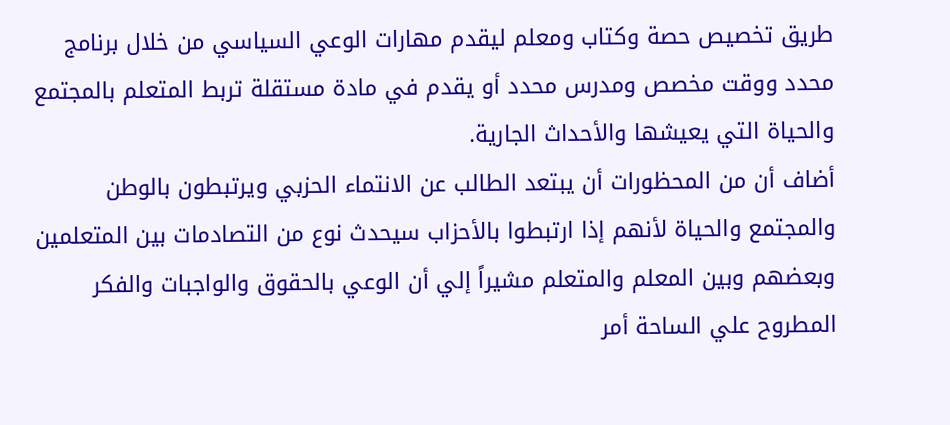طريق تخصيص حصة وكتاب ومعلم ليقدم مهارات الوعي السياسي من خلال برنامج محدد ووقت مخصص ومدرس محدد أو يقدم في مادة مستقلة تربط المتعلم بالمجتمع والحياة التي يعيشها والأحداث الجارية.
أضاف أن من المحظورات أن يبتعد الطالب عن الانتماء الحزبي ويرتبطون بالوطن والمجتمع والحياة لأنهم إذا ارتبطوا بالأحزاب سيحدث نوع من التصادمات بين المتعلمين وبعضهم وبين المعلم والمتعلم مشيراً إلي أن الوعي بالحقوق والواجبات والفكر المطروح علي الساحة أمر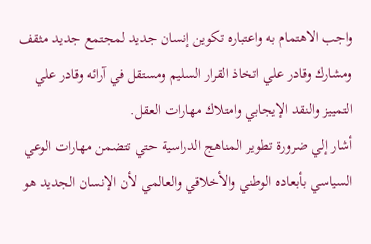واجب الاهتمام به واعتباره تكوين إنسان جديد لمجتمع جديد مثقف ومشارك وقادر علي اتخاذ القرار السليم ومستقل في آرائه وقادر علي التمييز والنقد الإيجابي وامتلاك مهارات العقل.
أشار إلي ضرورة تطوير المناهج الدراسية حتي تتضمن مهارات الوعي السياسي بأبعاده الوطني والأخلاقي والعالمي لأن الإنسان الجديد هو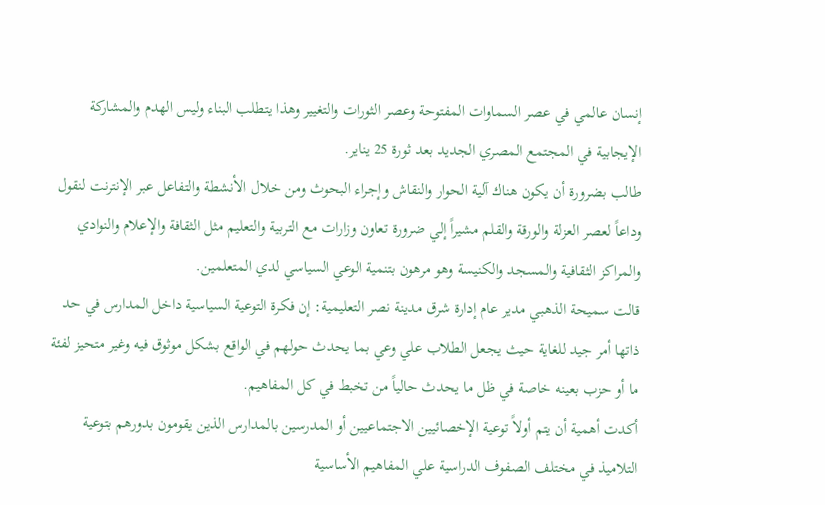إنسان عالمي في عصر السماوات المفتوحة وعصر الثورات والتغيير وهذا يتطلب البناء وليس الهدم والمشاركة الإيجابية في المجتمع المصري الجديد بعد ثورة 25 يناير.
طالب بضرورة أن يكون هناك آلية الحوار والنقاش وإجراء البحوث ومن خلال الأنشطة والتفاعل عبر الإنترنت لنقول وداعاً لعصر العزلة والورقة والقلم مشيراً إلي ضرورة تعاون وزارات مع التربية والتعليم مثل الثقافة والإعلام والنوادي والمراكز الثقافية والمسجد والكنيسة وهو مرهون بتنمية الوعي السياسي لدي المتعلمين.
قالت سميحة الذهبي مدير عام إدارة شرق مدينة نصر التعليمية: إن فكرة التوعية السياسية داخل المدارس في حد ذاتها أمر جيد للغاية حيث يجعل الطلاب علي وعي بما يحدث حولهم في الواقع بشكل موثوق فيه وغير متحيز لفئة ما أو حزب بعينه خاصة في ظل ما يحدث حالياً من تخبط في كل المفاهيم.
أكدت أهمية أن يتم أولاً توعية الإخصائيين الاجتماعيين أو المدرسين بالمدارس الذين يقومون بدورهم بتوعية التلاميذ في مختلف الصفوف الدراسية علي المفاهيم الأساسية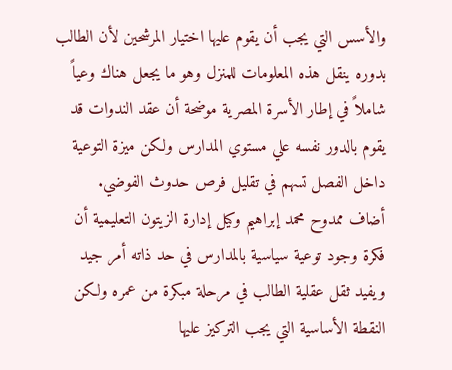والأسس التي يجب أن يقوم عليها اختيار المرشحين لأن الطالب بدوره ينقل هذه المعلومات للمنزل وهو ما يجعل هناك وعياً شاملاً في إطار الأسرة المصرية موضحة أن عقد الندوات قد يقوم بالدور نفسه علي مستوي المدارس ولكن ميزة التوعية داخل الفصل تسهم في تقليل فرص حدوث الفوضي.
أضاف ممدوح محمد إبراهيم وكيل إدارة الزيتون التعليمية أن فكرة وجود توعية سياسية بالمدارس في حد ذاته أمر جيد ويفيد ثقل عقلية الطالب في مرحلة مبكرة من عمره ولكن النقطة الأساسية التي يجب التركيز عليها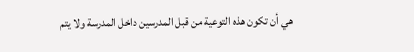هي أن تكون هذه التوعية من قبل المدرسين داخل المدرسة ولا يتم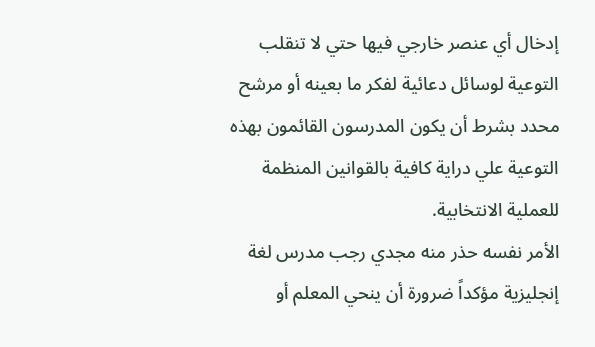إدخال أي عنصر خارجي فيها حتي لا تنقلب التوعية لوسائل دعائية لفكر ما بعينه أو مرشح محدد بشرط أن يكون المدرسون القائمون بهذه التوعية علي دراية كافية بالقوانين المنظمة للعملية الانتخابية.
الأمر نفسه حذر منه مجدي رجب مدرس لغة إنجليزية مؤكداً ضرورة أن ينحي المعلم أو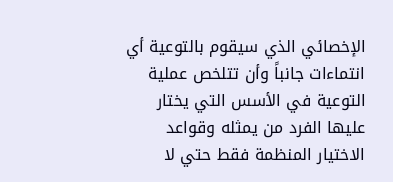الإخصائي الذي سيقوم بالتوعية أي انتماءات جانباً وأن تتلخص عملية التوعية في الأسس التي يختار عليها الفرد من يمثله وقواعد الاختيار المنظمة فقط حتي لا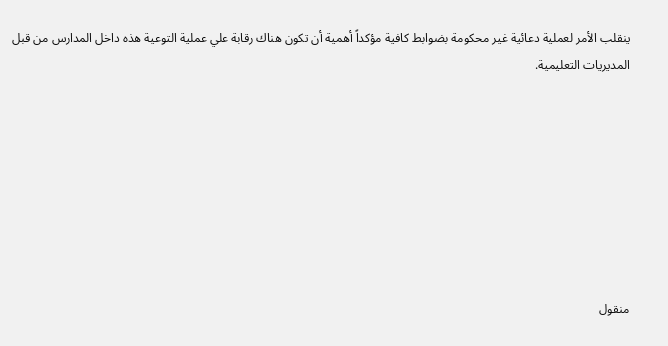ينقلب الأمر لعملية دعائية غير محكومة بضوابط كافية مؤكداً أهمية أن تكون هناك رقابة علي عملية التوعية هذه داخل المدارس من قبل المديريات التعليمية.








منقول